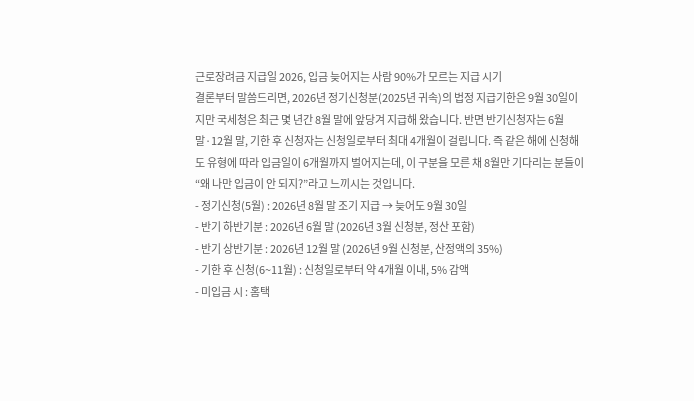근로장려금 지급일 2026, 입금 늦어지는 사람 90%가 모르는 지급 시기
결론부터 말씀드리면, 2026년 정기신청분(2025년 귀속)의 법정 지급기한은 9월 30일이지만 국세청은 최근 몇 년간 8월 말에 앞당겨 지급해 왔습니다. 반면 반기신청자는 6월 말·12월 말, 기한 후 신청자는 신청일로부터 최대 4개월이 걸립니다. 즉 같은 해에 신청해도 유형에 따라 입금일이 6개월까지 벌어지는데, 이 구분을 모른 채 8월만 기다리는 분들이 “왜 나만 입금이 안 되지?”라고 느끼시는 것입니다.
- 정기신청(5월) : 2026년 8월 말 조기 지급 → 늦어도 9월 30일
- 반기 하반기분 : 2026년 6월 말 (2026년 3월 신청분, 정산 포함)
- 반기 상반기분 : 2026년 12월 말 (2026년 9월 신청분, 산정액의 35%)
- 기한 후 신청(6~11월) : 신청일로부터 약 4개월 이내, 5% 감액
- 미입금 시 : 홈택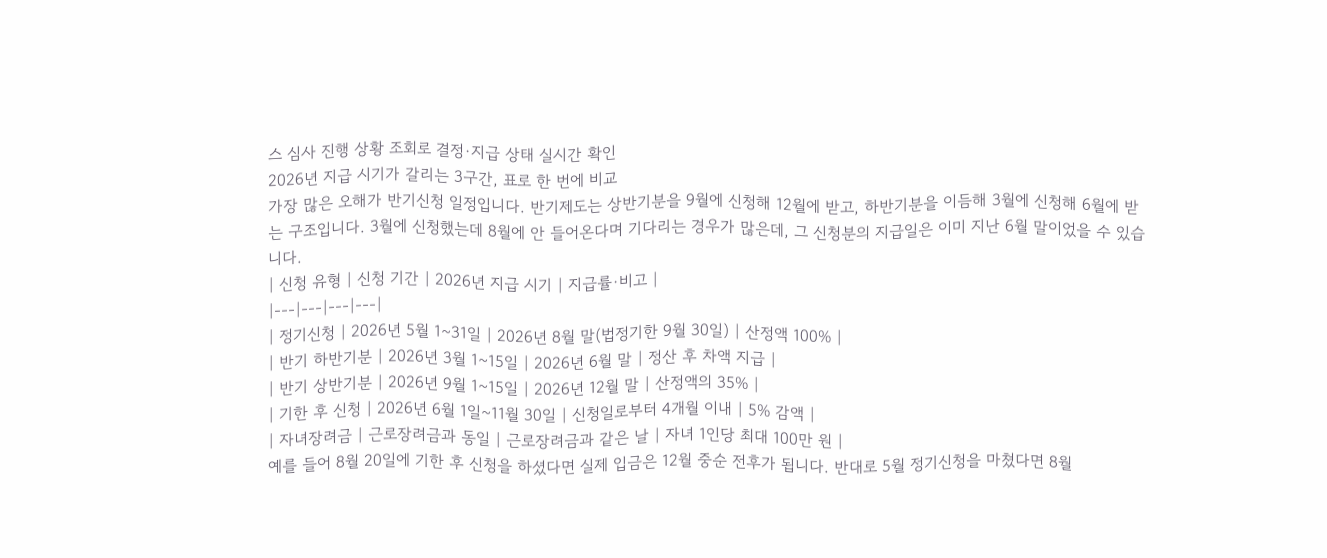스 심사 진행 상황 조회로 결정·지급 상태 실시간 확인
2026년 지급 시기가 갈리는 3구간, 표로 한 번에 비교
가장 많은 오해가 반기신청 일정입니다. 반기제도는 상반기분을 9월에 신청해 12월에 받고, 하반기분을 이듬해 3월에 신청해 6월에 받는 구조입니다. 3월에 신청했는데 8월에 안 들어온다며 기다리는 경우가 많은데, 그 신청분의 지급일은 이미 지난 6월 말이었을 수 있습니다.
| 신청 유형 | 신청 기간 | 2026년 지급 시기 | 지급률·비고 |
|---|---|---|---|
| 정기신청 | 2026년 5월 1~31일 | 2026년 8월 말(법정기한 9월 30일) | 산정액 100% |
| 반기 하반기분 | 2026년 3월 1~15일 | 2026년 6월 말 | 정산 후 차액 지급 |
| 반기 상반기분 | 2026년 9월 1~15일 | 2026년 12월 말 | 산정액의 35% |
| 기한 후 신청 | 2026년 6월 1일~11월 30일 | 신청일로부터 4개월 이내 | 5% 감액 |
| 자녀장려금 | 근로장려금과 동일 | 근로장려금과 같은 날 | 자녀 1인당 최대 100만 원 |
예를 들어 8월 20일에 기한 후 신청을 하셨다면 실제 입금은 12월 중순 전후가 됩니다. 반대로 5월 정기신청을 마쳤다면 8월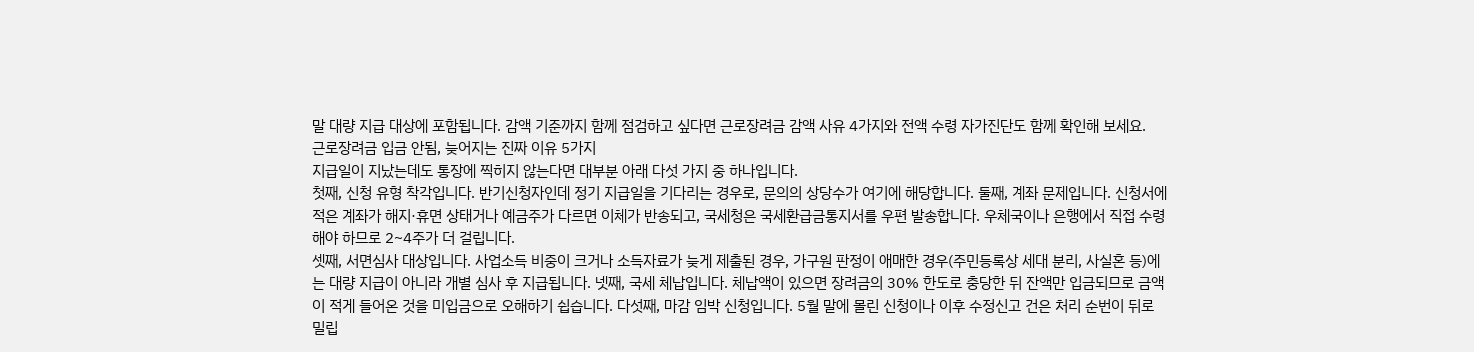말 대량 지급 대상에 포함됩니다. 감액 기준까지 함께 점검하고 싶다면 근로장려금 감액 사유 4가지와 전액 수령 자가진단도 함께 확인해 보세요.
근로장려금 입금 안됨, 늦어지는 진짜 이유 5가지
지급일이 지났는데도 통장에 찍히지 않는다면 대부분 아래 다섯 가지 중 하나입니다.
첫째, 신청 유형 착각입니다. 반기신청자인데 정기 지급일을 기다리는 경우로, 문의의 상당수가 여기에 해당합니다. 둘째, 계좌 문제입니다. 신청서에 적은 계좌가 해지·휴면 상태거나 예금주가 다르면 이체가 반송되고, 국세청은 국세환급금통지서를 우편 발송합니다. 우체국이나 은행에서 직접 수령해야 하므로 2~4주가 더 걸립니다.
셋째, 서면심사 대상입니다. 사업소득 비중이 크거나 소득자료가 늦게 제출된 경우, 가구원 판정이 애매한 경우(주민등록상 세대 분리, 사실혼 등)에는 대량 지급이 아니라 개별 심사 후 지급됩니다. 넷째, 국세 체납입니다. 체납액이 있으면 장려금의 30% 한도로 충당한 뒤 잔액만 입금되므로 금액이 적게 들어온 것을 미입금으로 오해하기 쉽습니다. 다섯째, 마감 임박 신청입니다. 5월 말에 몰린 신청이나 이후 수정신고 건은 처리 순번이 뒤로 밀립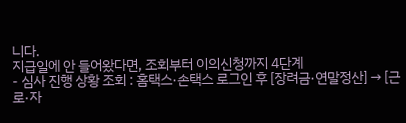니다.
지급일에 안 들어왔다면, 조회부터 이의신청까지 4단계
- 심사 진행 상황 조회 : 홈택스·손택스 로그인 후 [장려금·연말정산] → [근로·자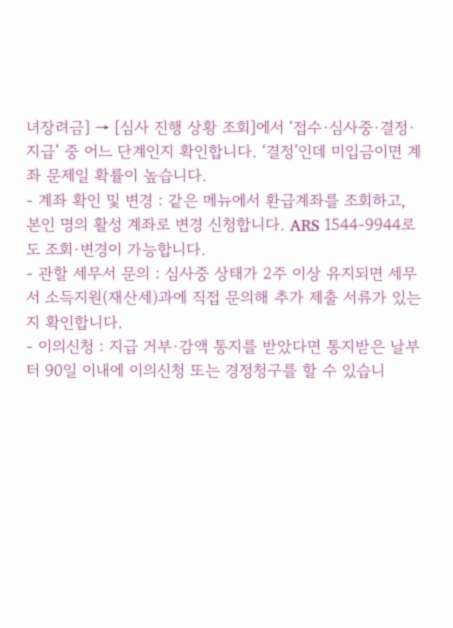녀장려금] → [심사 진행 상황 조회]에서 ‘접수·심사중·결정·지급’ 중 어느 단계인지 확인합니다. ‘결정’인데 미입금이면 계좌 문제일 확률이 높습니다.
- 계좌 확인 및 변경 : 같은 메뉴에서 환급계좌를 조회하고, 본인 명의 활성 계좌로 변경 신청합니다. ARS 1544-9944로도 조회·변경이 가능합니다.
- 관할 세무서 문의 : 심사중 상태가 2주 이상 유지되면 세무서 소득지원(재산세)과에 직접 문의해 추가 제출 서류가 있는지 확인합니다.
- 이의신청 : 지급 거부·감액 통지를 받았다면 통지받은 날부터 90일 이내에 이의신청 또는 경정청구를 할 수 있습니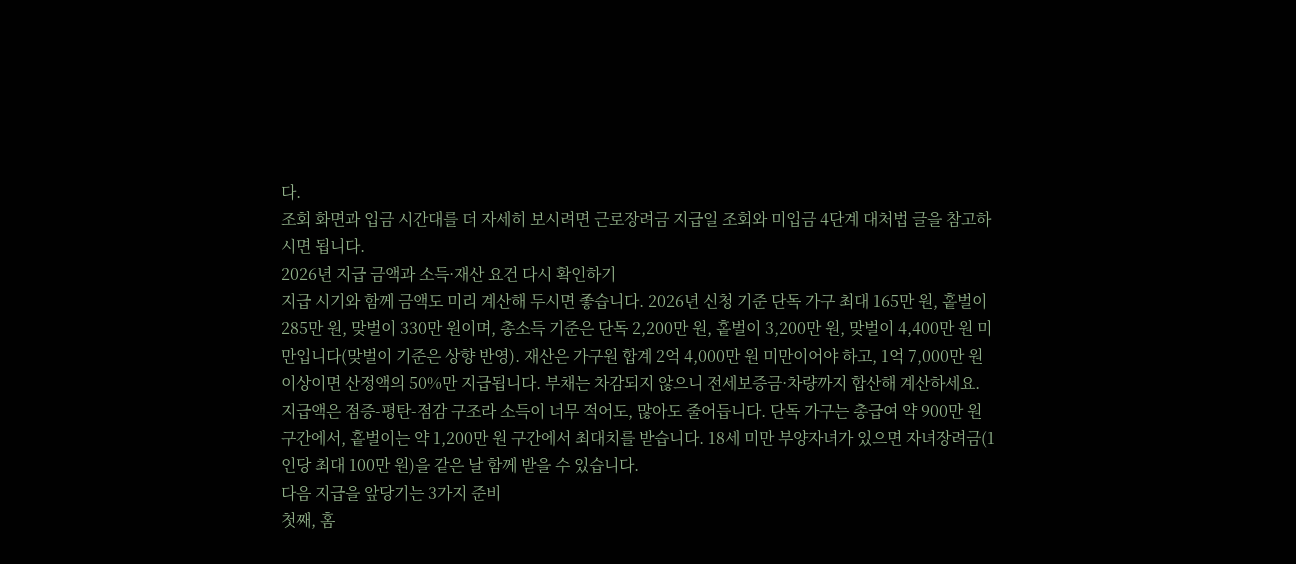다.
조회 화면과 입금 시간대를 더 자세히 보시려면 근로장려금 지급일 조회와 미입금 4단계 대처법 글을 참고하시면 됩니다.
2026년 지급 금액과 소득·재산 요건 다시 확인하기
지급 시기와 함께 금액도 미리 계산해 두시면 좋습니다. 2026년 신청 기준 단독 가구 최대 165만 원, 홑벌이 285만 원, 맞벌이 330만 원이며, 총소득 기준은 단독 2,200만 원, 홑벌이 3,200만 원, 맞벌이 4,400만 원 미만입니다(맞벌이 기준은 상향 반영). 재산은 가구원 합계 2억 4,000만 원 미만이어야 하고, 1억 7,000만 원 이상이면 산정액의 50%만 지급됩니다. 부채는 차감되지 않으니 전세보증금·차량까지 합산해 계산하세요.
지급액은 점증-평탄-점감 구조라 소득이 너무 적어도, 많아도 줄어듭니다. 단독 가구는 총급여 약 900만 원 구간에서, 홑벌이는 약 1,200만 원 구간에서 최대치를 받습니다. 18세 미만 부양자녀가 있으면 자녀장려금(1인당 최대 100만 원)을 같은 날 함께 받을 수 있습니다.
다음 지급을 앞당기는 3가지 준비
첫째, 홈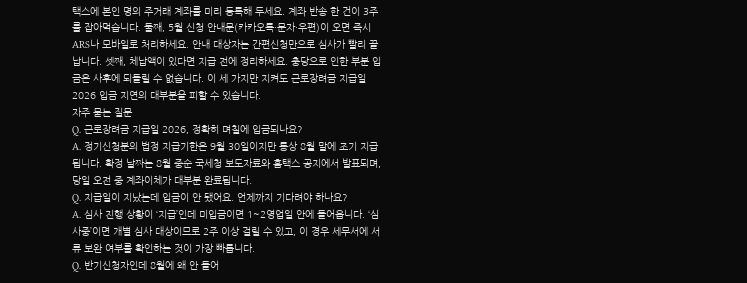택스에 본인 명의 주거래 계좌를 미리 등록해 두세요. 계좌 반송 한 건이 3주를 잡아먹습니다. 둘째, 5월 신청 안내문(카카오톡·문자·우편)이 오면 즉시 ARS나 모바일로 처리하세요. 안내 대상자는 간편신청만으로 심사가 빨리 끝납니다. 셋째, 체납액이 있다면 지급 전에 정리하세요. 충당으로 인한 부분 입금은 사후에 되돌릴 수 없습니다. 이 세 가지만 지켜도 근로장려금 지급일 2026 입금 지연의 대부분을 피할 수 있습니다.
자주 묻는 질문
Q. 근로장려금 지급일 2026, 정확히 며칠에 입금되나요?
A. 정기신청분의 법정 지급기한은 9월 30일이지만 통상 8월 말에 조기 지급됩니다. 확정 날짜는 8월 중순 국세청 보도자료와 홈택스 공지에서 발표되며, 당일 오전 중 계좌이체가 대부분 완료됩니다.
Q. 지급일이 지났는데 입금이 안 됐어요. 언제까지 기다려야 하나요?
A. 심사 진행 상황이 ‘지급’인데 미입금이면 1~2영업일 안에 들어옵니다. ‘심사중’이면 개별 심사 대상이므로 2주 이상 걸릴 수 있고, 이 경우 세무서에 서류 보완 여부를 확인하는 것이 가장 빠릅니다.
Q. 반기신청자인데 8월에 왜 안 들어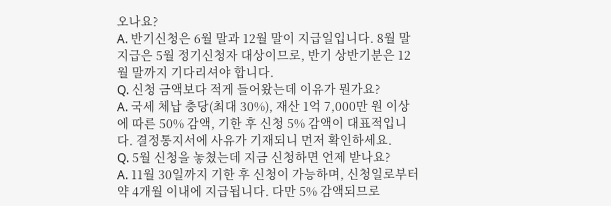오나요?
A. 반기신청은 6월 말과 12월 말이 지급일입니다. 8월 말 지급은 5월 정기신청자 대상이므로, 반기 상반기분은 12월 말까지 기다리셔야 합니다.
Q. 신청 금액보다 적게 들어왔는데 이유가 뭔가요?
A. 국세 체납 충당(최대 30%), 재산 1억 7,000만 원 이상에 따른 50% 감액, 기한 후 신청 5% 감액이 대표적입니다. 결정통지서에 사유가 기재되니 먼저 확인하세요.
Q. 5월 신청을 놓쳤는데 지금 신청하면 언제 받나요?
A. 11월 30일까지 기한 후 신청이 가능하며, 신청일로부터 약 4개월 이내에 지급됩니다. 다만 5% 감액되므로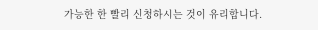가능한 한 빨리 신청하시는 것이 유리합니다.